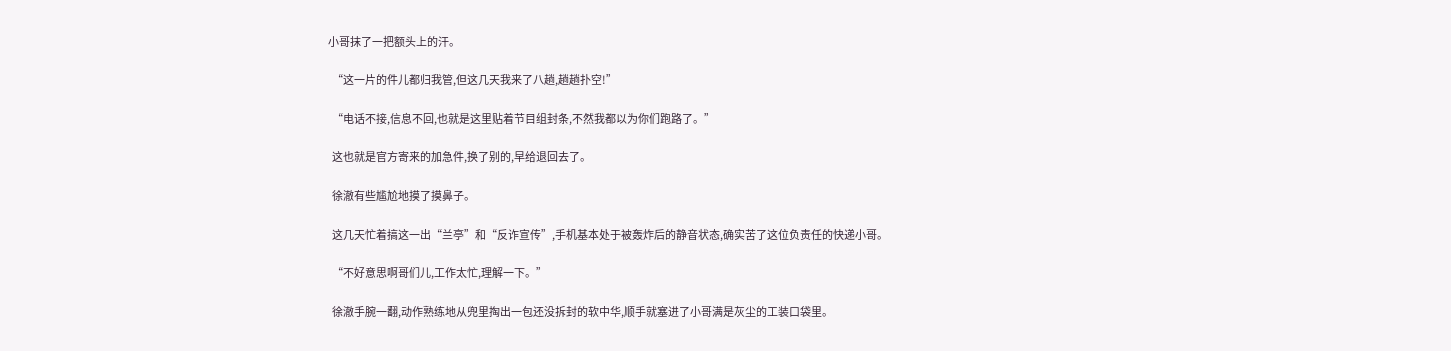小哥抹了一把额头上的汗。

  “这一片的件儿都归我管,但这几天我来了八趟,趟趟扑空!”

  “电话不接,信息不回,也就是这里贴着节目组封条,不然我都以为你们跑路了。”

  这也就是官方寄来的加急件,换了别的,早给退回去了。

  徐澈有些尴尬地摸了摸鼻子。

  这几天忙着搞这一出“兰亭”和“反诈宣传”,手机基本处于被轰炸后的静音状态,确实苦了这位负责任的快递小哥。

  “不好意思啊哥们儿,工作太忙,理解一下。”

  徐澈手腕一翻,动作熟练地从兜里掏出一包还没拆封的软中华,顺手就塞进了小哥满是灰尘的工装口袋里。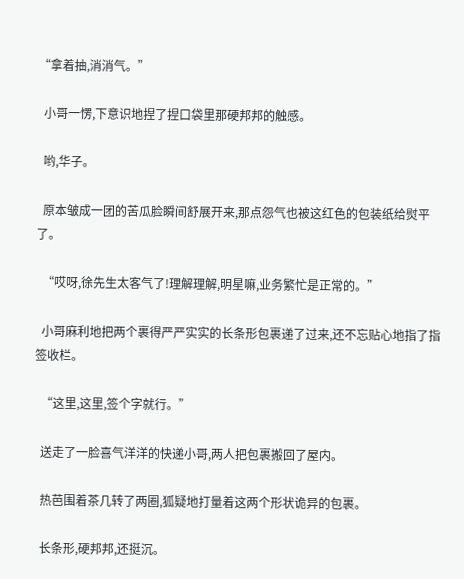“拿着抽,消消气。”

  小哥一愣,下意识地捏了捏口袋里那硬邦邦的触感。

  哟,华子。

  原本皱成一团的苦瓜脸瞬间舒展开来,那点怨气也被这红色的包装纸给熨平了。

  “哎呀,徐先生太客气了!理解理解,明星嘛,业务繁忙是正常的。”

  小哥麻利地把两个裹得严严实实的长条形包裹递了过来,还不忘贴心地指了指签收栏。

  “这里,这里,签个字就行。”

  送走了一脸喜气洋洋的快递小哥,两人把包裹搬回了屋内。

  热芭围着茶几转了两圈,狐疑地打量着这两个形状诡异的包裹。

  长条形,硬邦邦,还挺沉。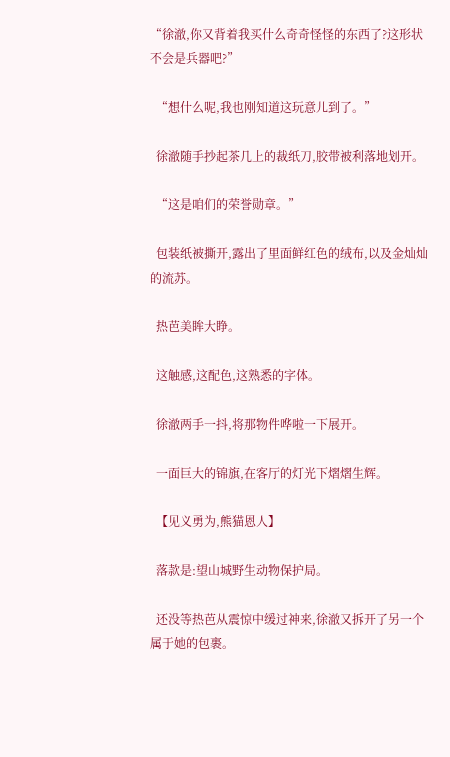“徐澈,你又背着我买什么奇奇怪怪的东西了?这形状不会是兵器吧?”

  “想什么呢,我也刚知道这玩意儿到了。”

  徐澈随手抄起茶几上的裁纸刀,胶带被利落地划开。

  “这是咱们的荣誉勋章。”

  包装纸被撕开,露出了里面鲜红色的绒布,以及金灿灿的流苏。

  热芭美眸大睁。

  这触感,这配色,这熟悉的字体。

  徐澈两手一抖,将那物件哗啦一下展开。

  一面巨大的锦旗,在客厅的灯光下熠熠生辉。

  【见义勇为,熊猫恩人】

  落款是:望山城野生动物保护局。

  还没等热芭从震惊中缓过神来,徐澈又拆开了另一个属于她的包裹。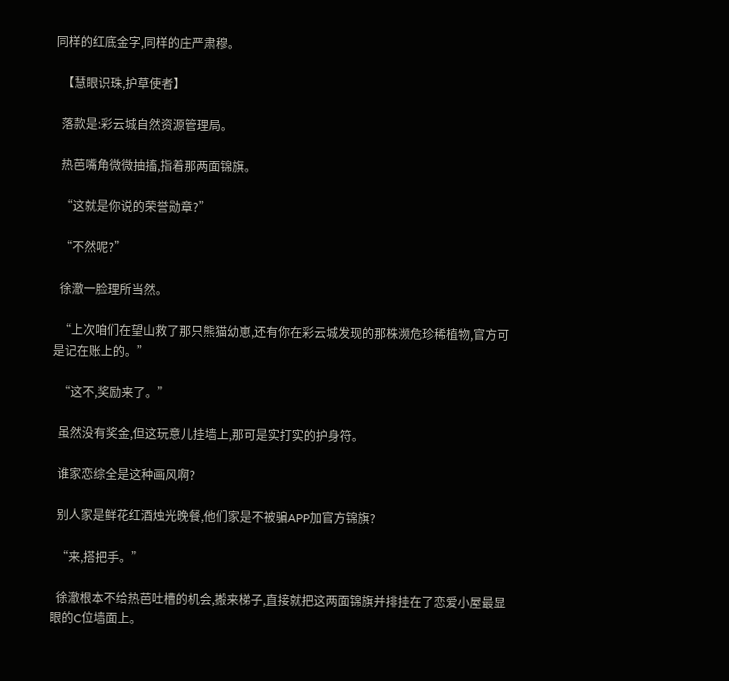同样的红底金字,同样的庄严肃穆。

  【慧眼识珠,护草使者】

  落款是:彩云城自然资源管理局。

  热芭嘴角微微抽搐,指着那两面锦旗。

  “这就是你说的荣誉勋章?”

  “不然呢?”

  徐澈一脸理所当然。

  “上次咱们在望山救了那只熊猫幼崽,还有你在彩云城发现的那株濒危珍稀植物,官方可是记在账上的。”

  “这不,奖励来了。”

  虽然没有奖金,但这玩意儿挂墙上,那可是实打实的护身符。

  谁家恋综全是这种画风啊?

  别人家是鲜花红酒烛光晚餐,他们家是不被骗APP加官方锦旗?

  “来,搭把手。”

  徐澈根本不给热芭吐槽的机会,搬来梯子,直接就把这两面锦旗并排挂在了恋爱小屋最显眼的C位墙面上。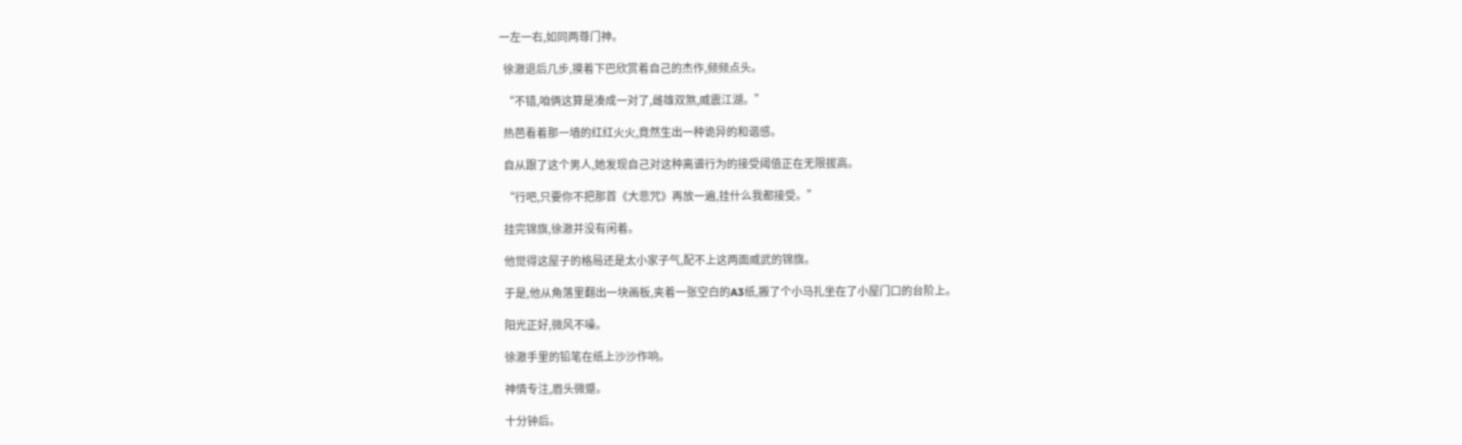一左一右,如同两尊门神。

  徐澈退后几步,摸着下巴欣赏着自己的杰作,频频点头。

  “不错,咱俩这算是凑成一对了,雌雄双煞,威震江湖。”

  热芭看着那一墙的红红火火,竟然生出一种诡异的和谐感。

  自从跟了这个男人,她发现自己对这种离谱行为的接受阈值正在无限拔高。

  “行吧,只要你不把那首《大悲咒》再放一遍,挂什么我都接受。”

  挂完锦旗,徐澈并没有闲着。

  他觉得这屋子的格局还是太小家子气,配不上这两面威武的锦旗。

  于是,他从角落里翻出一块画板,夹着一张空白的A3纸,搬了个小马扎坐在了小屋门口的台阶上。

  阳光正好,微风不噪。

  徐澈手里的铅笔在纸上沙沙作响。

  神情专注,眉头微蹙。

  十分钟后。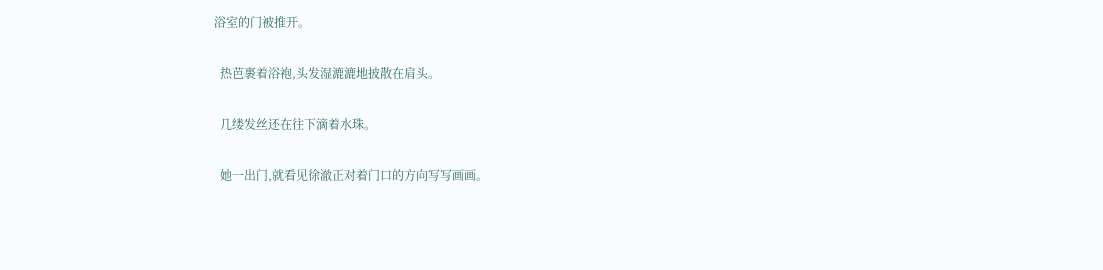浴室的门被推开。

  热芭裹着浴袍,头发湿漉漉地披散在肩头。

  几缕发丝还在往下滴着水珠。

  她一出门,就看见徐澈正对着门口的方向写写画画。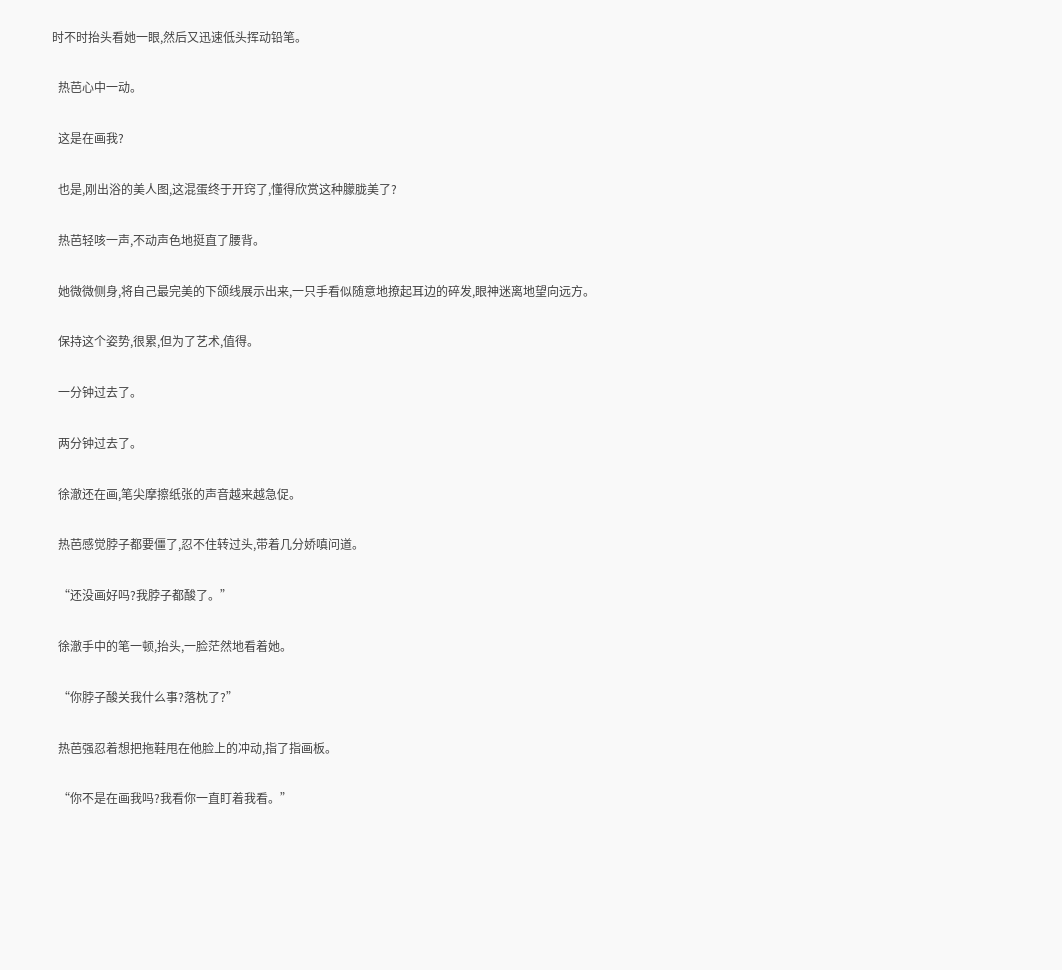时不时抬头看她一眼,然后又迅速低头挥动铅笔。

  热芭心中一动。

  这是在画我?

  也是,刚出浴的美人图,这混蛋终于开窍了,懂得欣赏这种朦胧美了?

  热芭轻咳一声,不动声色地挺直了腰背。

  她微微侧身,将自己最完美的下颌线展示出来,一只手看似随意地撩起耳边的碎发,眼神迷离地望向远方。

  保持这个姿势,很累,但为了艺术,值得。

  一分钟过去了。

  两分钟过去了。

  徐澈还在画,笔尖摩擦纸张的声音越来越急促。

  热芭感觉脖子都要僵了,忍不住转过头,带着几分娇嗔问道。

  “还没画好吗?我脖子都酸了。”

  徐澈手中的笔一顿,抬头,一脸茫然地看着她。

  “你脖子酸关我什么事?落枕了?”

  热芭强忍着想把拖鞋甩在他脸上的冲动,指了指画板。

  “你不是在画我吗?我看你一直盯着我看。”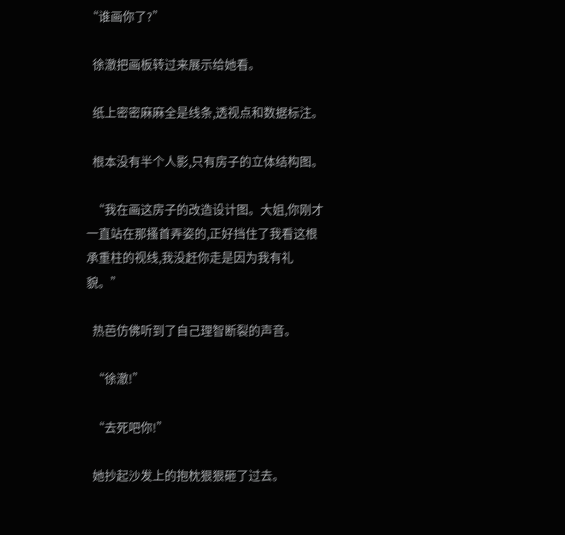“谁画你了?”

  徐澈把画板转过来展示给她看。

  纸上密密麻麻全是线条,透视点和数据标注。

  根本没有半个人影,只有房子的立体结构图。

  “我在画这房子的改造设计图。大姐,你刚才一直站在那搔首弄姿的,正好挡住了我看这根承重柱的视线,我没赶你走是因为我有礼貌。”

  热芭仿佛听到了自己理智断裂的声音。

  “徐澈!”

  “去死吧你!”

  她抄起沙发上的抱枕狠狠砸了过去。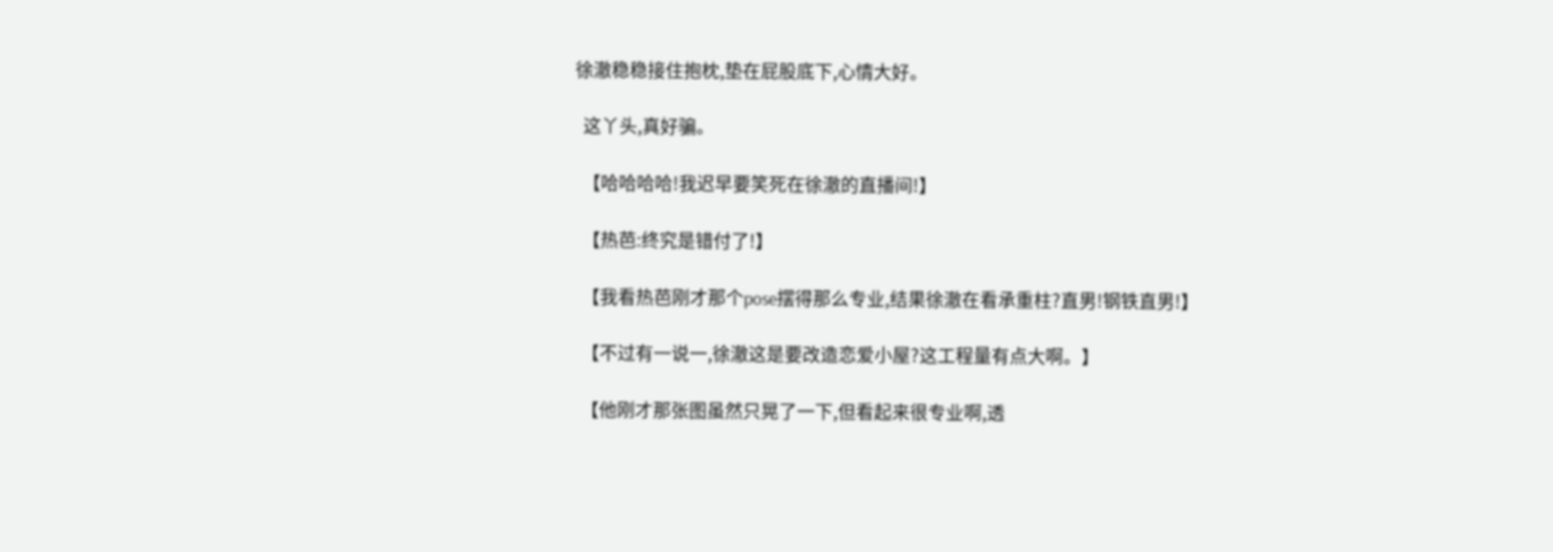徐澈稳稳接住抱枕,垫在屁股底下,心情大好。

  这丫头,真好骗。

  【哈哈哈哈!我迟早要笑死在徐澈的直播间!】

  【热芭:终究是错付了!】

  【我看热芭刚才那个pose摆得那么专业,结果徐澈在看承重柱?直男!钢铁直男!】

  【不过有一说一,徐澈这是要改造恋爱小屋?这工程量有点大啊。】

  【他刚才那张图虽然只晃了一下,但看起来很专业啊,透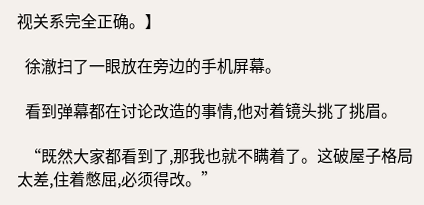视关系完全正确。】

  徐澈扫了一眼放在旁边的手机屏幕。

  看到弹幕都在讨论改造的事情,他对着镜头挑了挑眉。

  “既然大家都看到了,那我也就不瞒着了。这破屋子格局太差,住着憋屈,必须得改。”